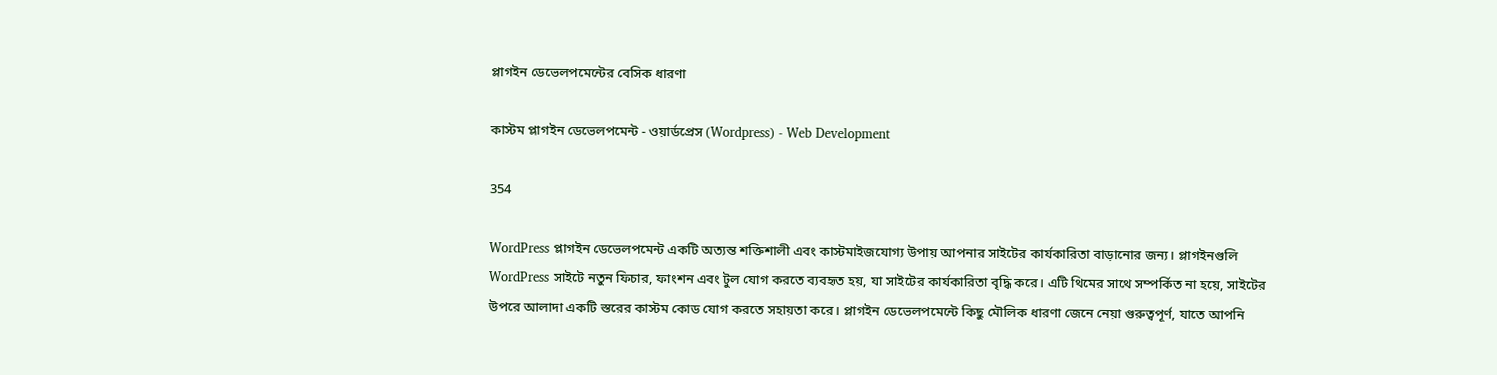প্লাগইন ডেভেলপমেন্টের বেসিক ধারণা

কাস্টম প্লাগইন ডেভেলপমেন্ট - ওয়ার্ডপ্রেস (Wordpress) - Web Development

354

WordPress প্লাগইন ডেভেলপমেন্ট একটি অত্যন্ত শক্তিশালী এবং কাস্টমাইজযোগ্য উপায় আপনার সাইটের কার্যকারিতা বাড়ানোর জন্য। প্লাগইনগুলি WordPress সাইটে নতুন ফিচার, ফাংশন এবং টুল যোগ করতে ব্যবহৃত হয়, যা সাইটের কার্যকারিতা বৃদ্ধি করে। এটি থিমের সাথে সম্পর্কিত না হয়ে, সাইটের উপরে আলাদা একটি স্তরের কাস্টম কোড যোগ করতে সহায়তা করে। প্লাগইন ডেভেলপমেন্টে কিছু মৌলিক ধারণা জেনে নেয়া গুরুত্বপূর্ণ, যাতে আপনি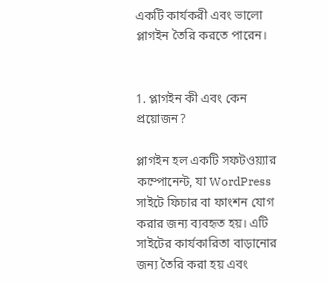একটি কার্যকরী এবং ভালো প্লাগইন তৈরি করতে পারেন।


1. প্লাগইন কী এবং কেন প্রয়োজন?

প্লাগইন হল একটি সফটওয়্যার কম্পোনেন্ট, যা WordPress সাইটে ফিচার বা ফাংশন যোগ করার জন্য ব্যবহৃত হয়। এটি সাইটের কার্যকারিতা বাড়ানোর জন্য তৈরি করা হয় এবং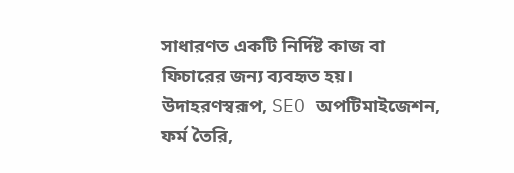সাধারণত একটি নির্দিষ্ট কাজ বা ফিচারের জন্য ব্যবহৃত হয়। উদাহরণস্বরূপ, SEO অপটিমাইজেশন, ফর্ম তৈরি,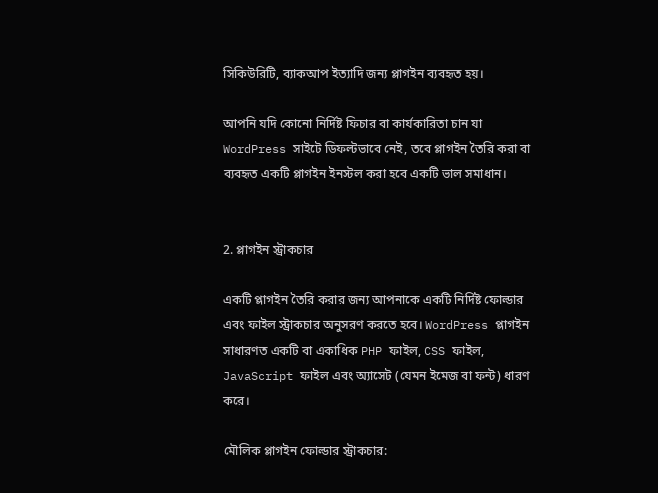সিকিউরিটি, ব্যাকআপ ইত্যাদি জন্য প্লাগইন ব্যবহৃত হয়।

আপনি যদি কোনো নির্দিষ্ট ফিচার বা কার্যকারিতা চান যা WordPress সাইটে ডিফল্টভাবে নেই, তবে প্লাগইন তৈরি করা বা ব্যবহৃত একটি প্লাগইন ইনস্টল করা হবে একটি ভাল সমাধান।


2. প্লাগইন স্ট্রাকচার

একটি প্লাগইন তৈরি করার জন্য আপনাকে একটি নির্দিষ্ট ফোল্ডার এবং ফাইল স্ট্রাকচার অনুসরণ করতে হবে। WordPress প্লাগইন সাধারণত একটি বা একাধিক PHP ফাইল, CSS ফাইল, JavaScript ফাইল এবং অ্যাসেট (যেমন ইমেজ বা ফন্ট) ধারণ করে।

মৌলিক প্লাগইন ফোল্ডার স্ট্রাকচার: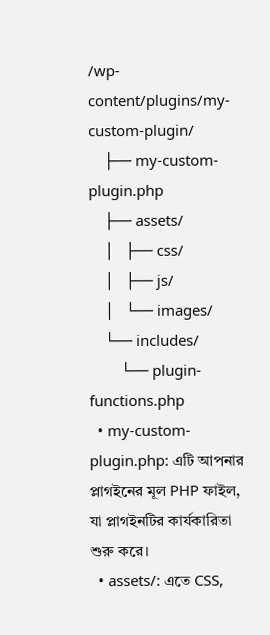/wp-content/plugins/my-custom-plugin/
    ├── my-custom-plugin.php
    ├── assets/
    │   ├── css/
    │   ├── js/
    │   └── images/
    └── includes/
        └── plugin-functions.php
  • my-custom-plugin.php: এটি আপনার প্লাগইনের মূল PHP ফাইল, যা প্লাগইনটির কার্যকারিতা শুরু করে।
  • assets/: এতে CSS,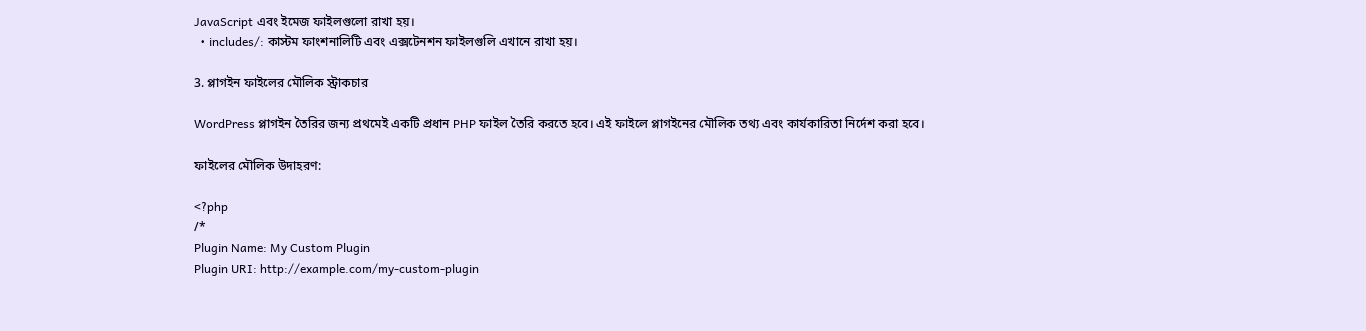JavaScript এবং ইমেজ ফাইলগুলো রাখা হয়।
  • includes/: কাস্টম ফাংশনালিটি এবং এক্সটেনশন ফাইলগুলি এখানে রাখা হয়।

3. প্লাগইন ফাইলের মৌলিক স্ট্রাকচার

WordPress প্লাগইন তৈরির জন্য প্রথমেই একটি প্রধান PHP ফাইল তৈরি করতে হবে। এই ফাইলে প্লাগইনের মৌলিক তথ্য এবং কার্যকারিতা নির্দেশ করা হবে।

ফাইলের মৌলিক উদাহরণ:

<?php
/*
Plugin Name: My Custom Plugin
Plugin URI: http://example.com/my-custom-plugin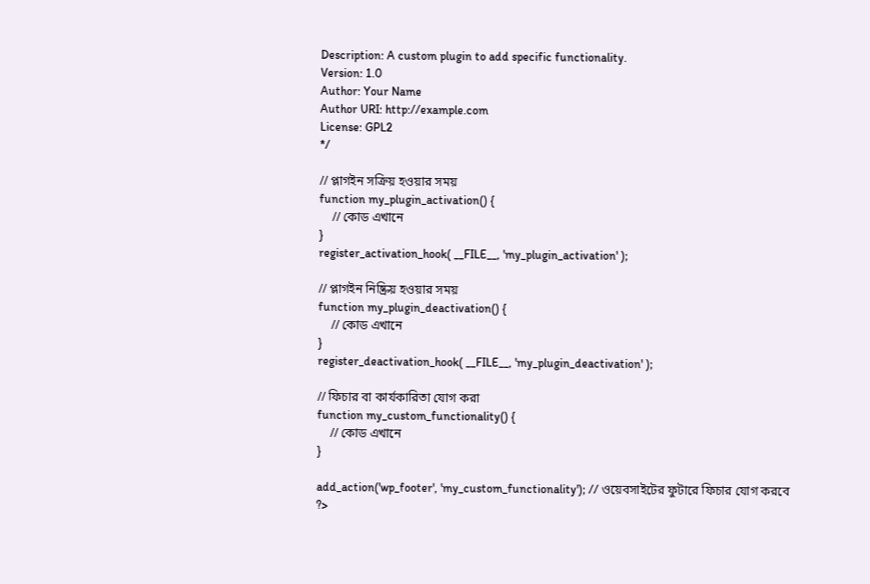Description: A custom plugin to add specific functionality.
Version: 1.0
Author: Your Name
Author URI: http://example.com
License: GPL2
*/

// প্লাগইন সক্রিয় হওয়ার সময়
function my_plugin_activation() {
    // কোড এখানে
}
register_activation_hook( __FILE__, 'my_plugin_activation' );

// প্লাগইন নিষ্ক্রিয় হওয়ার সময়
function my_plugin_deactivation() {
    // কোড এখানে
}
register_deactivation_hook( __FILE__, 'my_plugin_deactivation' );

// ফিচার বা কার্যকারিতা যোগ করা
function my_custom_functionality() {
    // কোড এখানে
}

add_action('wp_footer', 'my_custom_functionality'); // ওয়েবসাইটের ফুটারে ফিচার যোগ করবে
?>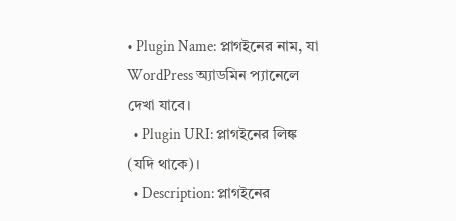• Plugin Name: প্লাগইনের নাম, যা WordPress অ্যাডমিন প্যানেলে দেখা যাবে।
  • Plugin URI: প্লাগইনের লিঙ্ক (যদি থাকে)।
  • Description: প্লাগইনের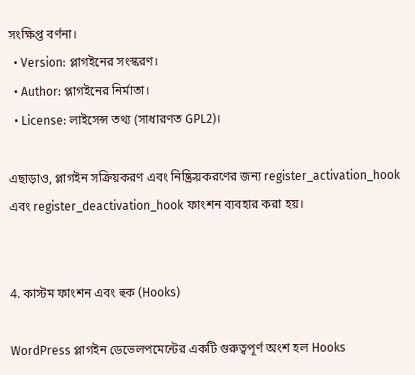সংক্ষিপ্ত বর্ণনা।
  • Version: প্লাগইনের সংস্করণ।
  • Author: প্লাগইনের নির্মাতা।
  • License: লাইসেন্স তথ্য (সাধারণত GPL2)।

এছাড়াও, প্লাগইন সক্রিয়করণ এবং নিষ্ক্রিয়করণের জন্য register_activation_hook এবং register_deactivation_hook ফাংশন ব্যবহার করা হয়।


4. কাস্টম ফাংশন এবং হুক (Hooks)

WordPress প্লাগইন ডেভেলপমেন্টের একটি গুরুত্বপূর্ণ অংশ হল Hooks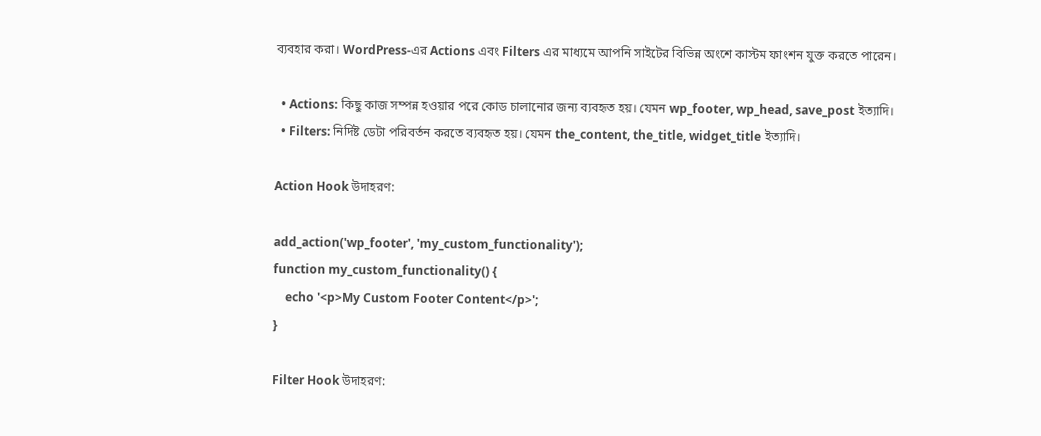ব্যবহার করা। WordPress-এর Actions এবং Filters এর মাধ্যমে আপনি সাইটের বিভিন্ন অংশে কাস্টম ফাংশন যুক্ত করতে পারেন।

  • Actions: কিছু কাজ সম্পন্ন হওয়ার পরে কোড চালানোর জন্য ব্যবহৃত হয়। যেমন wp_footer, wp_head, save_post ইত্যাদি।
  • Filters: নির্দিষ্ট ডেটা পরিবর্তন করতে ব্যবহৃত হয়। যেমন the_content, the_title, widget_title ইত্যাদি।

Action Hook উদাহরণ:

add_action('wp_footer', 'my_custom_functionality');
function my_custom_functionality() {
    echo '<p>My Custom Footer Content</p>';
}

Filter Hook উদাহরণ: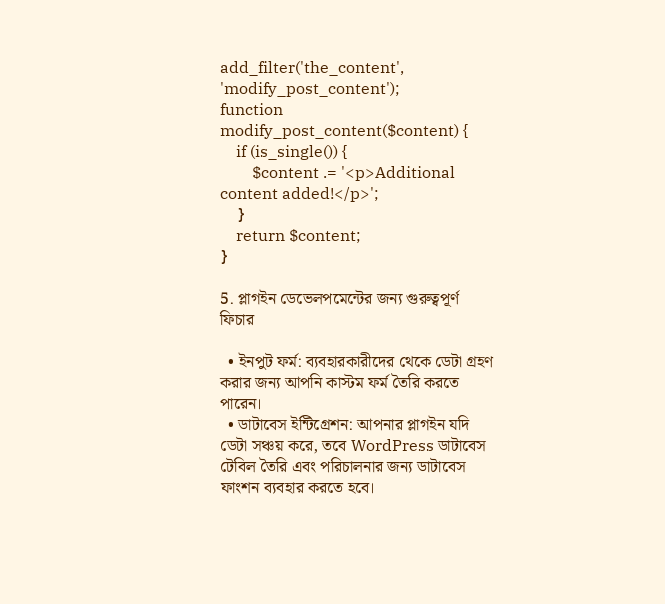add_filter('the_content', 'modify_post_content');
function modify_post_content($content) {
    if (is_single()) {
        $content .= '<p>Additional content added!</p>';
    }
    return $content;
}

5. প্লাগইন ডেভেলপমেন্টের জন্য গুরুত্বপূর্ণ ফিচার

  • ইনপুট ফর্ম: ব্যবহারকারীদের থেকে ডেটা গ্রহণ করার জন্য আপনি কাস্টম ফর্ম তৈরি করতে পারেন।
  • ডাটাবেস ইন্টিগ্রেশন: আপনার প্লাগইন যদি ডেটা সঞ্চয় করে, তবে WordPress ডাটাবেস টেবিল তৈরি এবং পরিচালনার জন্য ডাটাবেস ফাংশন ব্যবহার করতে হবে।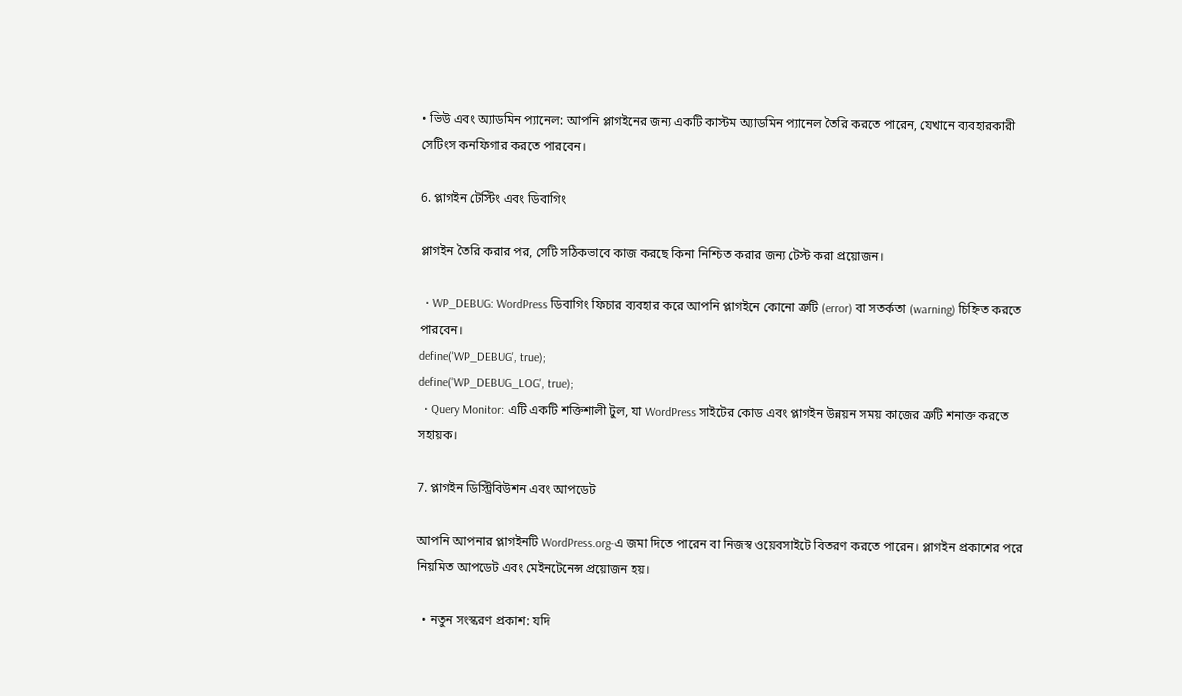• ভিউ এবং অ্যাডমিন প্যানেল: আপনি প্লাগইনের জন্য একটি কাস্টম অ্যাডমিন প্যানেল তৈরি করতে পারেন, যেখানে ব্যবহারকারী সেটিংস কনফিগার করতে পারবেন।

6. প্লাগইন টেস্টিং এবং ডিবাগিং

প্লাগইন তৈরি করার পর, সেটি সঠিকভাবে কাজ করছে কিনা নিশ্চিত করার জন্য টেস্ট করা প্রয়োজন।

  • WP_DEBUG: WordPress ডিবাগিং ফিচার ব্যবহার করে আপনি প্লাগইনে কোনো ত্রুটি (error) বা সতর্কতা (warning) চিহ্নিত করতে পারবেন।
define('WP_DEBUG', true);
define('WP_DEBUG_LOG', true);
  • Query Monitor: এটি একটি শক্তিশালী টুল, যা WordPress সাইটের কোড এবং প্লাগইন উন্নয়ন সময় কাজের ত্রুটি শনাক্ত করতে সহায়ক।

7. প্লাগইন ডিস্ট্রিবিউশন এবং আপডেট

আপনি আপনার প্লাগইনটি WordPress.org-এ জমা দিতে পারেন বা নিজস্ব ওয়েবসাইটে বিতরণ করতে পারেন। প্লাগইন প্রকাশের পরে নিয়মিত আপডেট এবং মেইনটেনেন্স প্রয়োজন হয়।

  • নতুন সংস্করণ প্রকাশ: যদি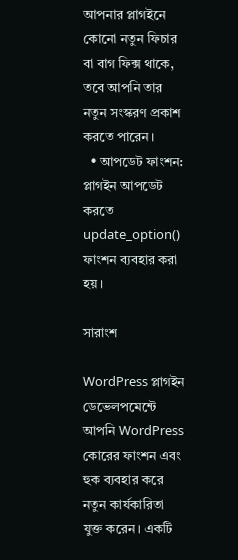আপনার প্লাগইনে কোনো নতুন ফিচার বা বাগ ফিক্স থাকে, তবে আপনি তার নতুন সংস্করণ প্রকাশ করতে পারেন।
  • আপডেট ফাংশন: প্লাগইন আপডেট করতে update_option() ফাংশন ব্যবহার করা হয়।

সারাংশ

WordPress প্লাগইন ডেভেলপমেন্টে আপনি WordPress কোরের ফাংশন এবং হুক ব্যবহার করে নতুন কার্যকারিতা যুক্ত করেন। একটি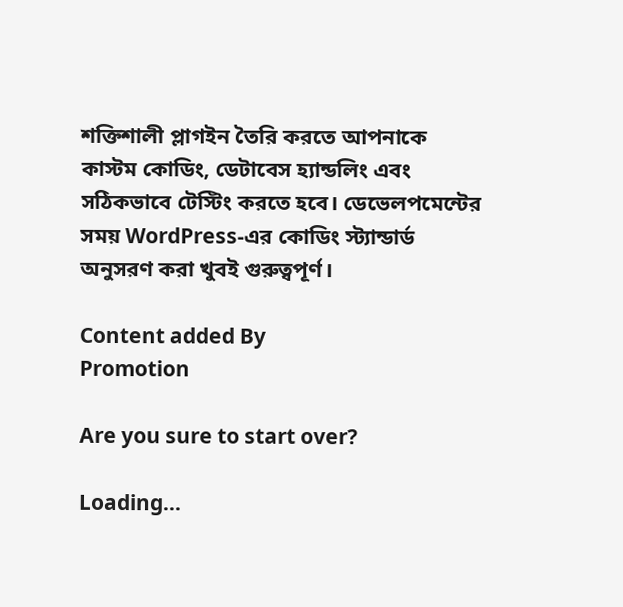শক্তিশালী প্লাগইন তৈরি করতে আপনাকে কাস্টম কোডিং, ডেটাবেস হ্যান্ডলিং এবং সঠিকভাবে টেস্টিং করতে হবে। ডেভেলপমেন্টের সময় WordPress-এর কোডিং স্ট্যান্ডার্ড অনুসরণ করা খুবই গুরুত্বপূর্ণ।

Content added By
Promotion

Are you sure to start over?

Loading...